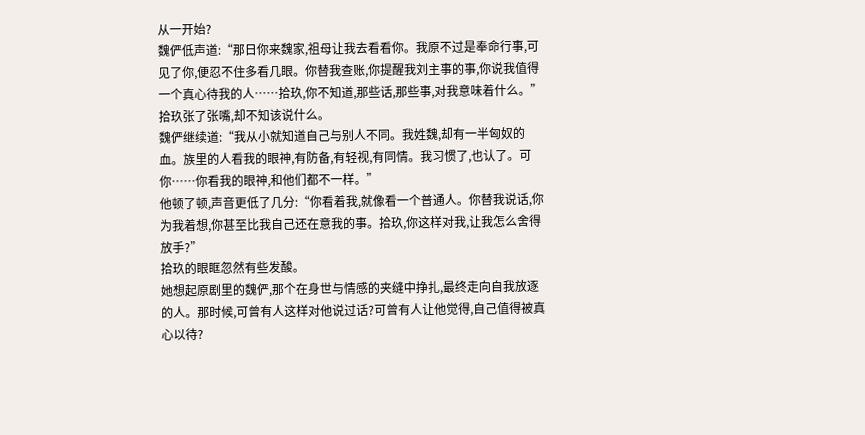从一开始?
魏俨低声道:“那日你来魏家,祖母让我去看看你。我原不过是奉命行事,可见了你,便忍不住多看几眼。你替我查账,你提醒我刘主事的事,你说我值得一个真心待我的人……拾玖,你不知道,那些话,那些事,对我意味着什么。”
拾玖张了张嘴,却不知该说什么。
魏俨继续道:“我从小就知道自己与别人不同。我姓魏,却有一半匈奴的血。族里的人看我的眼神,有防备,有轻视,有同情。我习惯了,也认了。可你……你看我的眼神,和他们都不一样。”
他顿了顿,声音更低了几分:“你看着我,就像看一个普通人。你替我说话,你为我着想,你甚至比我自己还在意我的事。拾玖,你这样对我,让我怎么舍得放手?”
拾玖的眼眶忽然有些发酸。
她想起原剧里的魏俨,那个在身世与情感的夹缝中挣扎,最终走向自我放逐的人。那时候,可曾有人这样对他说过话?可曾有人让他觉得,自己值得被真心以待?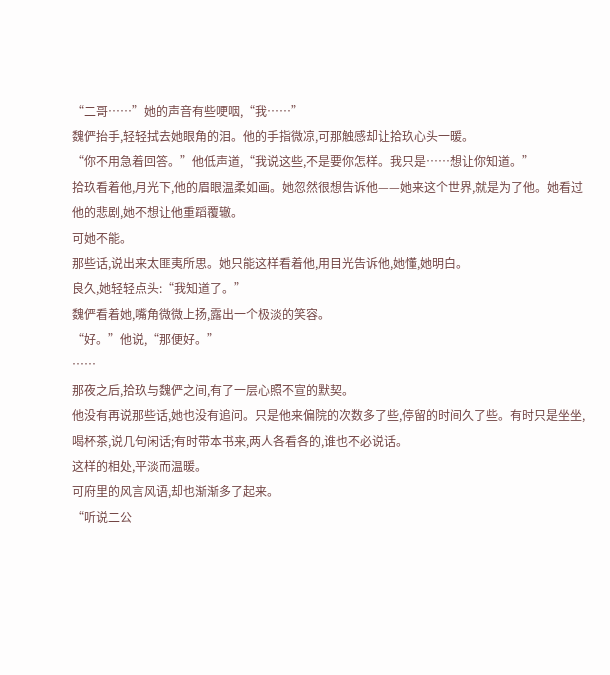“二哥……”她的声音有些哽咽,“我……”
魏俨抬手,轻轻拭去她眼角的泪。他的手指微凉,可那触感却让拾玖心头一暖。
“你不用急着回答。”他低声道,“我说这些,不是要你怎样。我只是……想让你知道。”
拾玖看着他,月光下,他的眉眼温柔如画。她忽然很想告诉他——她来这个世界,就是为了他。她看过他的悲剧,她不想让他重蹈覆辙。
可她不能。
那些话,说出来太匪夷所思。她只能这样看着他,用目光告诉他,她懂,她明白。
良久,她轻轻点头:“我知道了。”
魏俨看着她,嘴角微微上扬,露出一个极淡的笑容。
“好。”他说,“那便好。”
……
那夜之后,拾玖与魏俨之间,有了一层心照不宣的默契。
他没有再说那些话,她也没有追问。只是他来偏院的次数多了些,停留的时间久了些。有时只是坐坐,喝杯茶,说几句闲话;有时带本书来,两人各看各的,谁也不必说话。
这样的相处,平淡而温暖。
可府里的风言风语,却也渐渐多了起来。
“听说二公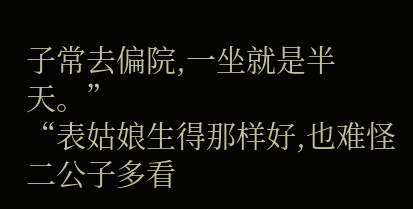子常去偏院,一坐就是半天。”
“表姑娘生得那样好,也难怪二公子多看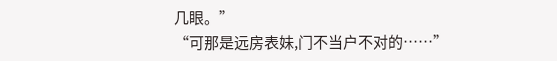几眼。”
“可那是远房表妹,门不当户不对的……”